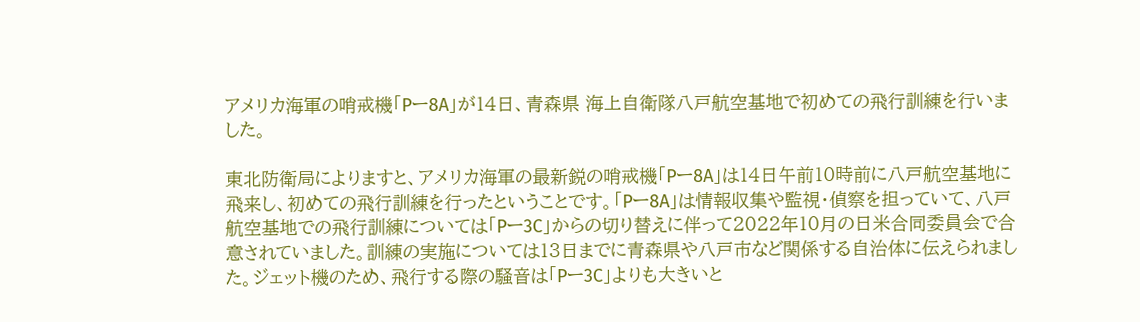アメリカ海軍の哨戒機「Pー8A」が14日、青森県 海上自衛隊八戸航空基地で初めての飛行訓練を行いました。

東北防衛局によりますと、アメリカ海軍の最新鋭の哨戒機「Pー8A」は14日午前10時前に八戸航空基地に飛来し、初めての飛行訓練を行ったということです。「Pー8A」は情報収集や監視・偵察を担っていて、八戸航空基地での飛行訓練については「Pー3C」からの切り替えに伴って2022年10月の日米合同委員会で合意されていました。訓練の実施については13日までに青森県や八戸市など関係する自治体に伝えられました。ジェット機のため、飛行する際の騒音は「Pー3C」よりも大きいと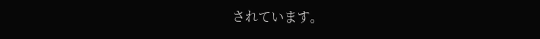されています。